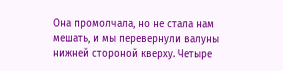Она промолчала, но не стала нам мешать, и мы перевернули валуны нижней стороной кверху. Четыре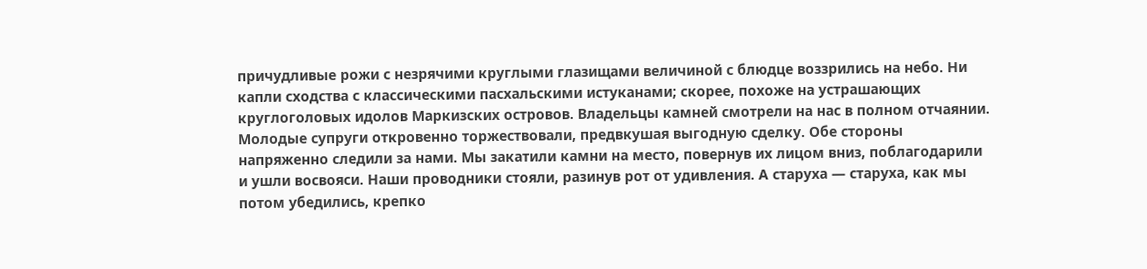причудливые рожи с незрячими круглыми глазищами величиной с блюдце воззрились на небо. Ни капли сходства с классическими пасхальскими истуканами; скорее, похоже на устрашающих круглоголовых идолов Маркизских островов. Владельцы камней смотрели на нас в полном отчаянии. Молодые супруги откровенно торжествовали, предвкушая выгодную сделку. Обе стороны напряженно следили за нами. Мы закатили камни на место, повернув их лицом вниз, поблагодарили и ушли восвояси. Наши проводники стояли, разинув рот от удивления. А старуха — старуха, как мы потом убедились, крепко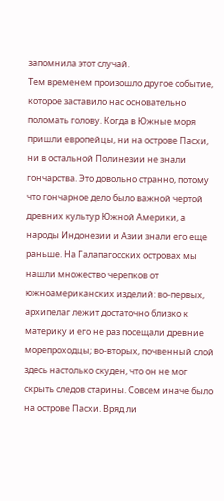запомнила этот случай.
Тем временем произошло другое событие, которое заставило нас основательно поломать голову. Когда в Южные моря пришли европейцы, ни на острове Пасхи, ни в остальной Полинезии не знали гончарства. Это довольно странно, потому что гончарное дело было важной чертой древних культур Южной Америки, а народы Индонезии и Азии знали его еще раньше. На Галапагосских островах мы нашли множество черепков от южноамериканских изделий: во-первых, архипелаг лежит достаточно близко к материку и его не раз посещали древние морепроходцы; во-вторых, почвенный слой здесь настолько скуден, что он не мог скрыть следов старины. Совсем иначе было на острове Пасхи. Вряд ли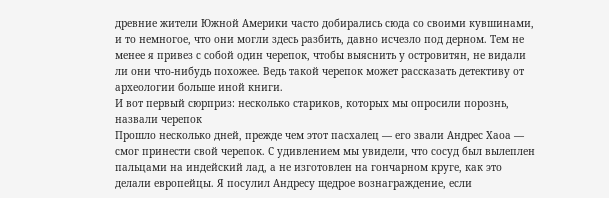древние жители Южной Америки часто добирались сюда со своими кувшинами, и то немногое, что они могли здесь разбить, давно исчезло под дерном. Тем не менее я привез с собой один черепок, чтобы выяснить у островитян, не видали ли они что-нибудь похожее. Ведь такой черепок может рассказать детективу от археологии больше иной книги.
И вот первый сюрприз: несколько стариков, которых мы опросили порознь, назвали черепок
Прошло несколько дней, прежде чем этот пасхалец — его звали Андрес Хаоа — смог принести свой черепок. С удивлением мы увидели, что сосуд был вылеплен пальцами на индейский лад, а не изготовлен на гончарном круге, как это делали европейцы. Я посулил Андресу щедрое вознаграждение, если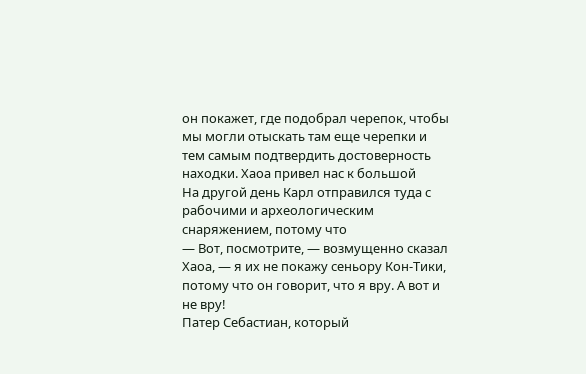он покажет, где подобрал черепок, чтобы мы могли отыскать там еще черепки и тем самым подтвердить достоверность находки. Хаоа привел нас к большой
На другой день Карл отправился туда с рабочими и археологическим снаряжением, потому что
— Вот, посмотрите, — возмущенно сказал Хаоа, — я их не покажу сеньору Кон-Тики, потому что он говорит, что я вру. А вот и не вру!
Патер Себастиан, который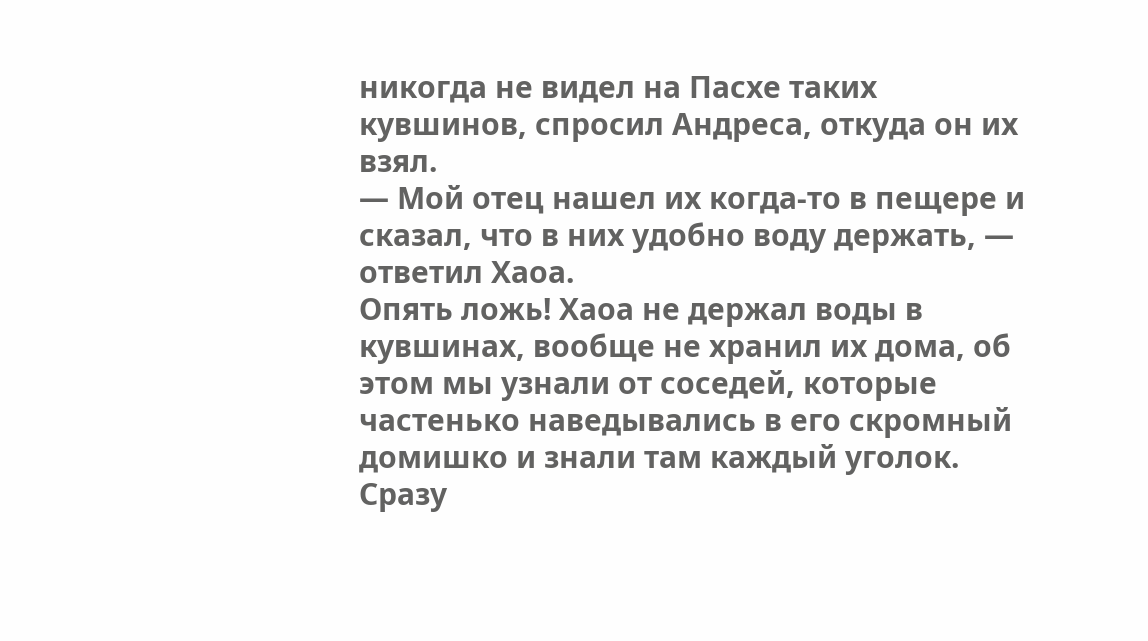никогда не видел на Пасхе таких кувшинов, спросил Андреса, откуда он их взял.
— Мой отец нашел их когда-то в пещере и сказал, что в них удобно воду держать, — ответил Хаоа.
Опять ложь! Хаоа не держал воды в кувшинах, вообще не хранил их дома, об этом мы узнали от соседей, которые частенько наведывались в его скромный домишко и знали там каждый уголок.
Сразу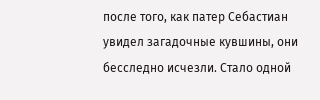после того, как патер Себастиан увидел загадочные кувшины, они бесследно исчезли. Стало одной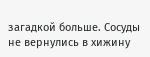загадкой больше. Сосуды не вернулись в хижину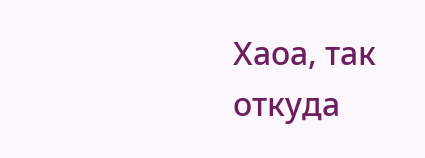Хаоа, так откуда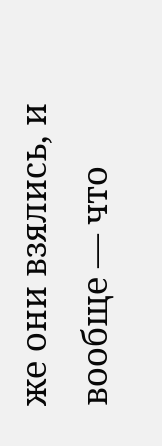же они взялись, и вообще — что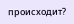происходит?